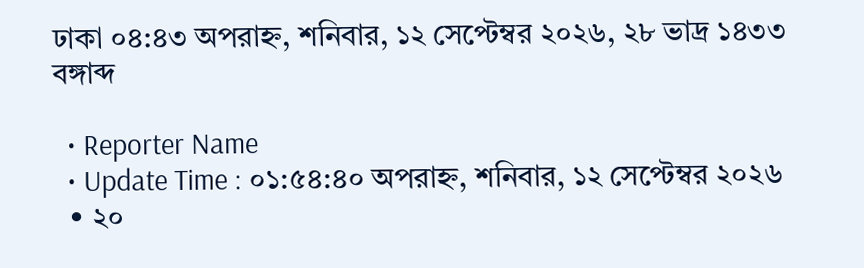ঢাকা ০৪:৪৩ অপরাহ্ন, শনিবার, ১২ সেপ্টেম্বর ২০২৬, ২৮ ভাদ্র ১৪৩৩ বঙ্গাব্দ

  • Reporter Name
  • Update Time : ০১:৫৪:৪০ অপরাহ্ন, শনিবার, ১২ সেপ্টেম্বর ২০২৬
  • ২০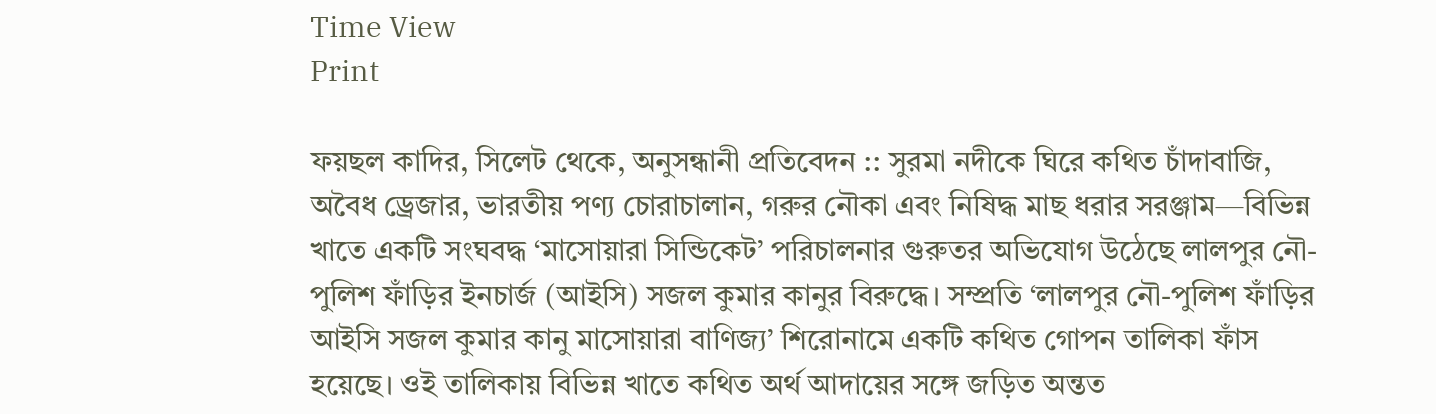Time View
Print

ফয়ছল কাদির, সিলেট থেকে, অনুসন্ধানী প্রতিবেদন :: সুরমা নদীকে ঘিরে কথিত চাঁদাবাজি, অবৈধ ড্রেজার, ভারতীয় পণ্য চোরাচালান, গরুর নৌকা এবং নিষিদ্ধ মাছ ধরার সরঞ্জাম—বিভিন্ন খাতে একটি সংঘবদ্ধ ‘মাসোয়ারা সিন্ডিকেট’ পরিচালনার গুরুতর অভিযোগ উঠেছে লালপুর নৌ-পুলিশ ফাঁড়ির ইনচার্জ (আইসি) সজল কুমার কানুর বিরুদ্ধে। সম্প্রতি ‘লালপুর নৌ-পুলিশ ফাঁড়ির আইসি সজল কুমার কানু মাসোয়ারা বাণিজ্য’ শিরোনামে একটি কথিত গোপন তালিকা ফাঁস হয়েছে। ওই তালিকায় বিভিন্ন খাতে কথিত অর্থ আদায়ের সঙ্গে জড়িত অন্তত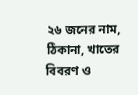২৬ জনের নাম, ঠিকানা, খাতের বিবরণ ও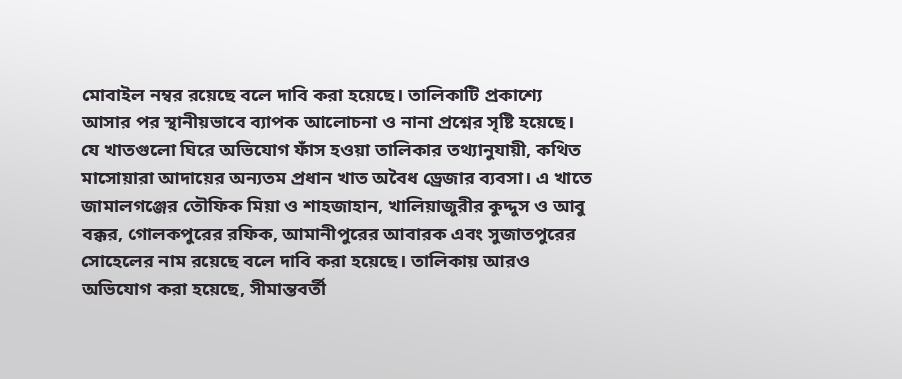মোবাইল নম্বর রয়েছে বলে দাবি করা হয়েছে। তালিকাটি প্রকাশ্যে আসার পর স্থানীয়ভাবে ব্যাপক আলোচনা ও নানা প্রশ্নের সৃষ্টি হয়েছে। যে খাতগুলো ঘিরে অভিযোগ ফাঁস হওয়া তালিকার তথ্যানুযায়ী, কথিত মাসোয়ারা আদায়ের অন্যতম প্রধান খাত অবৈধ ড্রেজার ব্যবসা। এ খাতে জামালগঞ্জের তৌফিক মিয়া ও শাহজাহান, খালিয়াজুরীর কুদ্দুস ও আবু বক্কর, গোলকপুরের রফিক, আমানীপুরের আবারক এবং সুজাতপুরের সোহেলের নাম রয়েছে বলে দাবি করা হয়েছে। তালিকায় আরও অভিযোগ করা হয়েছে, সীমান্তবর্তী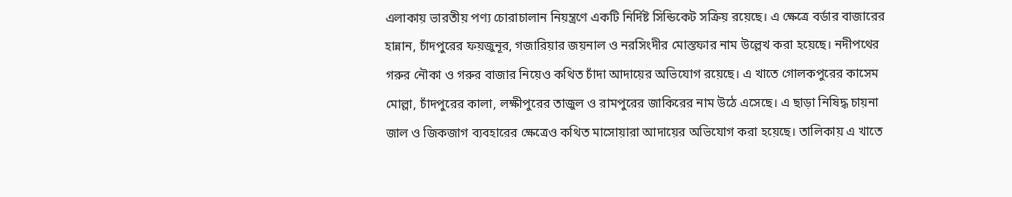এলাকায় ভারতীয় পণ্য চোরাচালান নিয়ন্ত্রণে একটি নির্দিষ্ট সিন্ডিকেট সক্রিয় রয়েছে। এ ক্ষেত্রে বর্ডার বাজারের হান্নান, চাঁদপুরের ফয়জুনূর, গজারিয়ার জয়নাল ও নরসিংদীর মোস্তফার নাম উল্লেখ করা হয়েছে। নদীপথের গরুর নৌকা ও গরুর বাজার নিয়েও কথিত চাঁদা আদায়ের অভিযোগ রয়েছে। এ খাতে গোলকপুরের কাসেম মোল্লা, চাঁদপুরের কালা, লক্ষীপুরের তাজুল ও রামপুরের জাকিরের নাম উঠে এসেছে। এ ছাড়া নিষিদ্ধ চায়না জাল ও জিকজাগ ব্যবহারের ক্ষেত্রেও কথিত মাসোয়ারা আদায়ের অভিযোগ করা হয়েছে। তালিকায় এ খাতে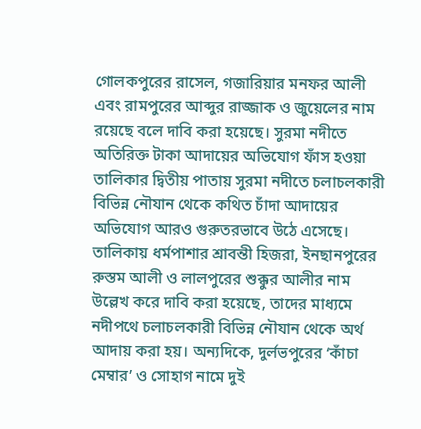গোলকপুরের রাসেল, গজারিয়ার মনফর আলী এবং রামপুরের আব্দুর রাজ্জাক ও জুয়েলের নাম রয়েছে বলে দাবি করা হয়েছে। সুরমা নদীতে অতিরিক্ত টাকা আদায়ের অভিযোগ ফাঁস হওয়া তালিকার দ্বিতীয় পাতায় সুরমা নদীতে চলাচলকারী বিভিন্ন নৌযান থেকে কথিত চাঁদা আদায়ের অভিযোগ আরও গুরুতরভাবে উঠে এসেছে। তালিকায় ধর্মপাশার শ্রাবন্তী হিজরা, ইনছানপুরের রুস্তম আলী ও লালপুরের শুক্কুর আলীর নাম উল্লেখ করে দাবি করা হয়েছে, তাদের মাধ্যমে নদীপথে চলাচলকারী বিভিন্ন নৌযান থেকে অর্থ আদায় করা হয়। অন্যদিকে, দুর্লভপুরের ‘কাঁচা মেম্বার’ ও সোহাগ নামে দুই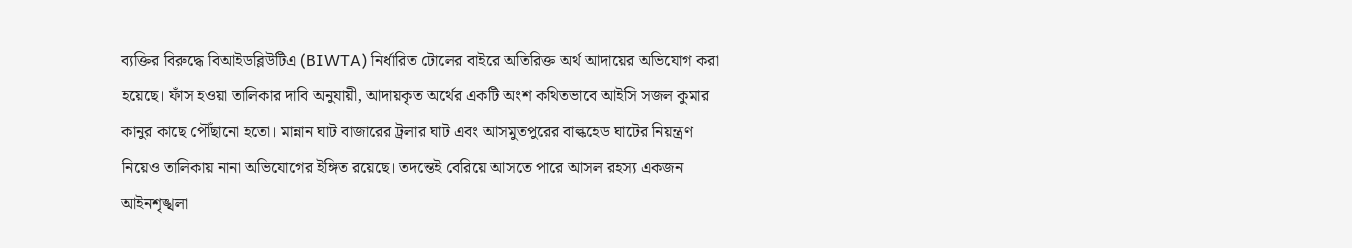ব্যক্তির বিরুদ্ধে বিআইডব্লিউটিএ (BIWTA) নির্ধারিত টোলের বাইরে অতিরিক্ত অর্থ আদায়ের অভিযোগ করা হয়েছে। ফাঁস হওয়া তালিকার দাবি অনুযায়ী, আদায়কৃত অর্থের একটি অংশ কথিতভাবে আইসি সজল কুমার কানুর কাছে পৌঁছানো হতো। মান্নান ঘাট বাজারের ট্রলার ঘাট এবং আসমুতপুরের বাল্কহেড ঘাটের নিয়ন্ত্রণ নিয়েও তালিকায় নানা অভিযোগের ইঙ্গিত রয়েছে। তদন্তেই বেরিয়ে আসতে পারে আসল রহস্য একজন আইনশৃঙ্খলা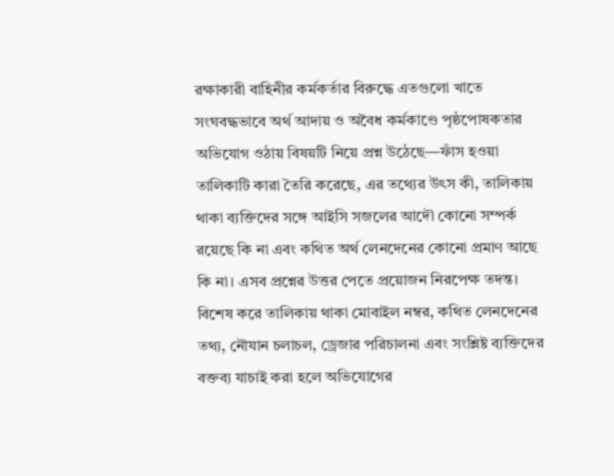রক্ষাকারী বাহিনীর কর্মকর্তার বিরুদ্ধে এতগুলো খাতে সংঘবদ্ধভাবে অর্থ আদায় ও অবৈধ কর্মকাণ্ডে পৃষ্ঠপোষকতার অভিযোগ ওঠায় বিষয়টি নিয়ে প্রশ্ন উঠেছে—ফাঁস হওয়া তালিকাটি কারা তৈরি করেছে, এর তথ্যের উৎস কী, তালিকায় থাকা ব্যক্তিদের সঙ্গে আইসি সজলের আদৌ কোনো সম্পর্ক রয়েছে কি না এবং কথিত অর্থ লেনদেনের কোনো প্রমাণ আছে কি না। এসব প্রশ্নের উত্তর পেতে প্রয়োজন নিরপেক্ষ তদন্ত। বিশেষ করে তালিকায় থাকা মোবাইল নম্বর, কথিত লেনদেনের তথ্য, নৌযান চলাচল, ড্রেজার পরিচালনা এবং সংশ্লিষ্ট ব্যক্তিদের বক্তব্য যাচাই করা হলে অভিযোগের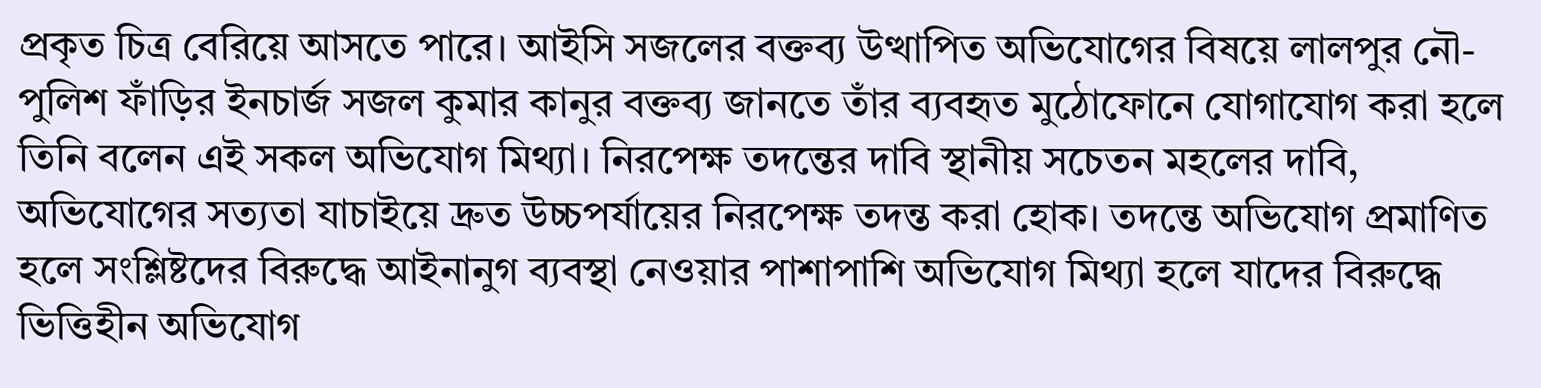প্রকৃত চিত্র বেরিয়ে আসতে পারে। আইসি সজলের বক্তব্য উত্থাপিত অভিযোগের বিষয়ে লালপুর নৌ-পুলিশ ফাঁড়ির ইনচার্জ সজল কুমার কানুর বক্তব্য জানতে তাঁর ব্যবহৃত মুঠোফোনে যোগাযোগ করা হলে তিনি বলেন এই সকল অভিযোগ মিথ্যা। নিরপেক্ষ তদন্তের দাবি স্থানীয় সচেতন মহলের দাবি, অভিযোগের সত্যতা যাচাইয়ে দ্রুত উচ্চপর্যায়ের নিরপেক্ষ তদন্ত করা হোক। তদন্তে অভিযোগ প্রমাণিত হলে সংশ্লিষ্টদের বিরুদ্ধে আইনানুগ ব্যবস্থা নেওয়ার পাশাপাশি অভিযোগ মিথ্যা হলে যাদের বিরুদ্ধে ভিত্তিহীন অভিযোগ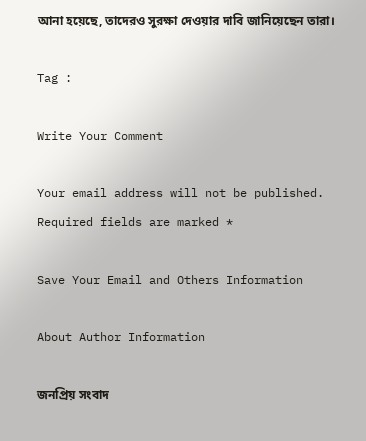আনা হয়েছে, তাদেরও সুরক্ষা দেওয়ার দাবি জানিয়েছেন তারা।

Tag :

Write Your Comment

Your email address will not be published. Required fields are marked *

Save Your Email and Others Information

About Author Information

জনপ্রিয় সংবাদ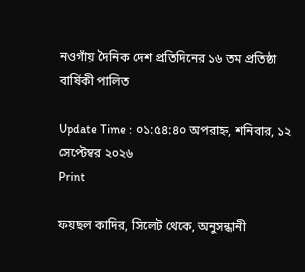নওগাঁয় দৈনিক দেশ প্রতিদিনের ১৬ তম প্রতিষ্ঠা বার্ষিকী পালিত

Update Time : ০১:৫৪:৪০ অপরাহ্ন, শনিবার, ১২ সেপ্টেম্বর ২০২৬
Print

ফয়ছল কাদির, সিলেট থেকে, অনুসন্ধানী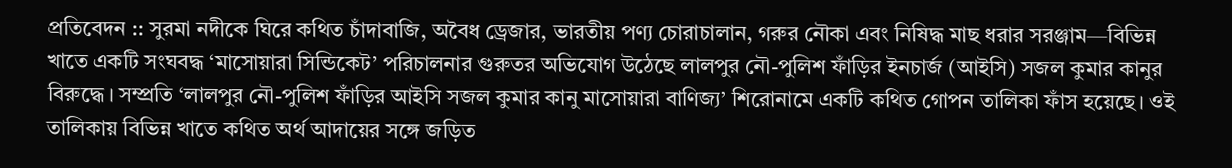প্রতিবেদন :: সুরমা নদীকে ঘিরে কথিত চাঁদাবাজি, অবৈধ ড্রেজার, ভারতীয় পণ্য চোরাচালান, গরুর নৌকা এবং নিষিদ্ধ মাছ ধরার সরঞ্জাম—বিভিন্ন খাতে একটি সংঘবদ্ধ ‘মাসোয়ারা সিন্ডিকেট’ পরিচালনার গুরুতর অভিযোগ উঠেছে লালপুর নৌ-পুলিশ ফাঁড়ির ইনচার্জ (আইসি) সজল কুমার কানুর বিরুদ্ধে। সম্প্রতি ‘লালপুর নৌ-পুলিশ ফাঁড়ির আইসি সজল কুমার কানু মাসোয়ারা বাণিজ্য’ শিরোনামে একটি কথিত গোপন তালিকা ফাঁস হয়েছে। ওই তালিকায় বিভিন্ন খাতে কথিত অর্থ আদায়ের সঙ্গে জড়িত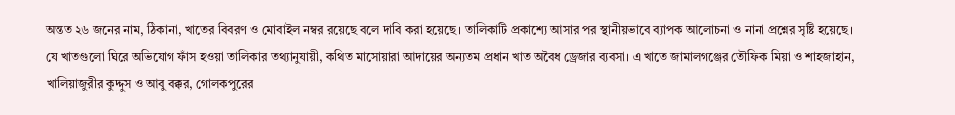অন্তত ২৬ জনের নাম, ঠিকানা, খাতের বিবরণ ও মোবাইল নম্বর রয়েছে বলে দাবি করা হয়েছে। তালিকাটি প্রকাশ্যে আসার পর স্থানীয়ভাবে ব্যাপক আলোচনা ও নানা প্রশ্নের সৃষ্টি হয়েছে। যে খাতগুলো ঘিরে অভিযোগ ফাঁস হওয়া তালিকার তথ্যানুযায়ী, কথিত মাসোয়ারা আদায়ের অন্যতম প্রধান খাত অবৈধ ড্রেজার ব্যবসা। এ খাতে জামালগঞ্জের তৌফিক মিয়া ও শাহজাহান, খালিয়াজুরীর কুদ্দুস ও আবু বক্কর, গোলকপুরের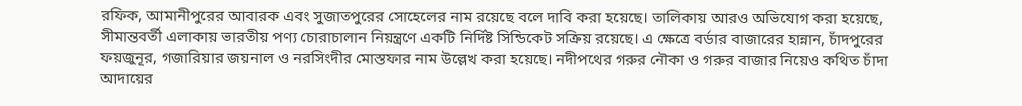রফিক, আমানীপুরের আবারক এবং সুজাতপুরের সোহেলের নাম রয়েছে বলে দাবি করা হয়েছে। তালিকায় আরও অভিযোগ করা হয়েছে, সীমান্তবর্তী এলাকায় ভারতীয় পণ্য চোরাচালান নিয়ন্ত্রণে একটি নির্দিষ্ট সিন্ডিকেট সক্রিয় রয়েছে। এ ক্ষেত্রে বর্ডার বাজারের হান্নান, চাঁদপুরের ফয়জুনূর, গজারিয়ার জয়নাল ও নরসিংদীর মোস্তফার নাম উল্লেখ করা হয়েছে। নদীপথের গরুর নৌকা ও গরুর বাজার নিয়েও কথিত চাঁদা আদায়ের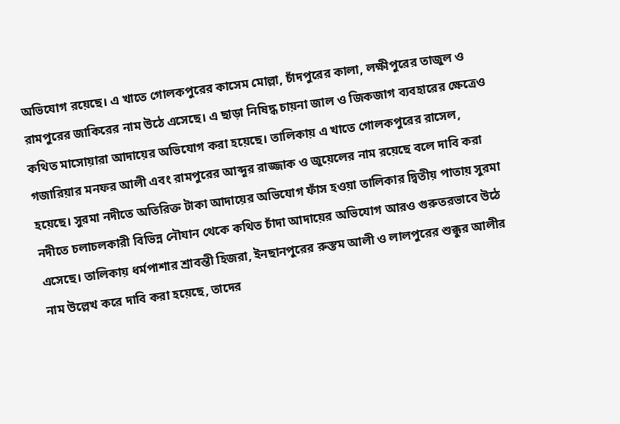অভিযোগ রয়েছে। এ খাতে গোলকপুরের কাসেম মোল্লা, চাঁদপুরের কালা, লক্ষীপুরের তাজুল ও রামপুরের জাকিরের নাম উঠে এসেছে। এ ছাড়া নিষিদ্ধ চায়না জাল ও জিকজাগ ব্যবহারের ক্ষেত্রেও কথিত মাসোয়ারা আদায়ের অভিযোগ করা হয়েছে। তালিকায় এ খাতে গোলকপুরের রাসেল, গজারিয়ার মনফর আলী এবং রামপুরের আব্দুর রাজ্জাক ও জুয়েলের নাম রয়েছে বলে দাবি করা হয়েছে। সুরমা নদীতে অতিরিক্ত টাকা আদায়ের অভিযোগ ফাঁস হওয়া তালিকার দ্বিতীয় পাতায় সুরমা নদীতে চলাচলকারী বিভিন্ন নৌযান থেকে কথিত চাঁদা আদায়ের অভিযোগ আরও গুরুতরভাবে উঠে এসেছে। তালিকায় ধর্মপাশার শ্রাবন্তী হিজরা, ইনছানপুরের রুস্তম আলী ও লালপুরের শুক্কুর আলীর নাম উল্লেখ করে দাবি করা হয়েছে, তাদের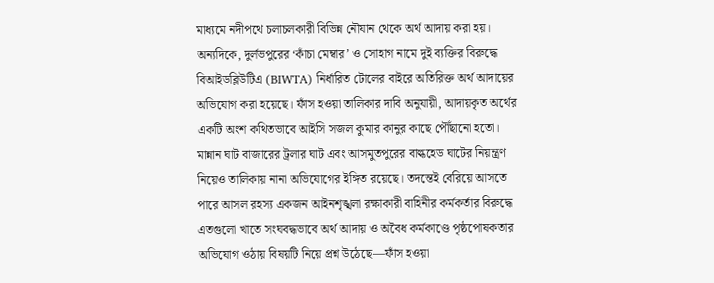মাধ্যমে নদীপথে চলাচলকারী বিভিন্ন নৌযান থেকে অর্থ আদায় করা হয়। অন্যদিকে, দুর্লভপুরের ‘কাঁচা মেম্বার’ ও সোহাগ নামে দুই ব্যক্তির বিরুদ্ধে বিআইডব্লিউটিএ (BIWTA) নির্ধারিত টোলের বাইরে অতিরিক্ত অর্থ আদায়ের অভিযোগ করা হয়েছে। ফাঁস হওয়া তালিকার দাবি অনুযায়ী, আদায়কৃত অর্থের একটি অংশ কথিতভাবে আইসি সজল কুমার কানুর কাছে পৌঁছানো হতো। মান্নান ঘাট বাজারের ট্রলার ঘাট এবং আসমুতপুরের বাল্কহেড ঘাটের নিয়ন্ত্রণ নিয়েও তালিকায় নানা অভিযোগের ইঙ্গিত রয়েছে। তদন্তেই বেরিয়ে আসতে পারে আসল রহস্য একজন আইনশৃঙ্খলা রক্ষাকারী বাহিনীর কর্মকর্তার বিরুদ্ধে এতগুলো খাতে সংঘবদ্ধভাবে অর্থ আদায় ও অবৈধ কর্মকাণ্ডে পৃষ্ঠপোষকতার অভিযোগ ওঠায় বিষয়টি নিয়ে প্রশ্ন উঠেছে—ফাঁস হওয়া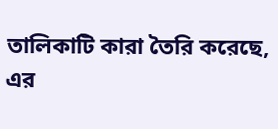তালিকাটি কারা তৈরি করেছে, এর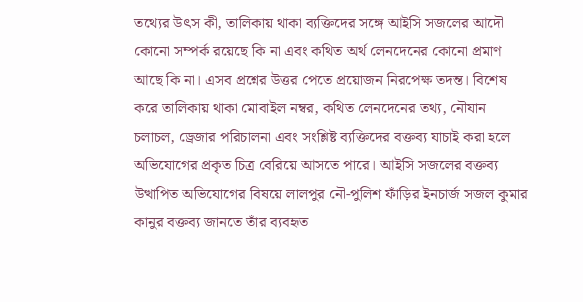তথ্যের উৎস কী, তালিকায় থাকা ব্যক্তিদের সঙ্গে আইসি সজলের আদৌ কোনো সম্পর্ক রয়েছে কি না এবং কথিত অর্থ লেনদেনের কোনো প্রমাণ আছে কি না। এসব প্রশ্নের উত্তর পেতে প্রয়োজন নিরপেক্ষ তদন্ত। বিশেষ করে তালিকায় থাকা মোবাইল নম্বর, কথিত লেনদেনের তথ্য, নৌযান চলাচল, ড্রেজার পরিচালনা এবং সংশ্লিষ্ট ব্যক্তিদের বক্তব্য যাচাই করা হলে অভিযোগের প্রকৃত চিত্র বেরিয়ে আসতে পারে। আইসি সজলের বক্তব্য উত্থাপিত অভিযোগের বিষয়ে লালপুর নৌ-পুলিশ ফাঁড়ির ইনচার্জ সজল কুমার কানুর বক্তব্য জানতে তাঁর ব্যবহৃত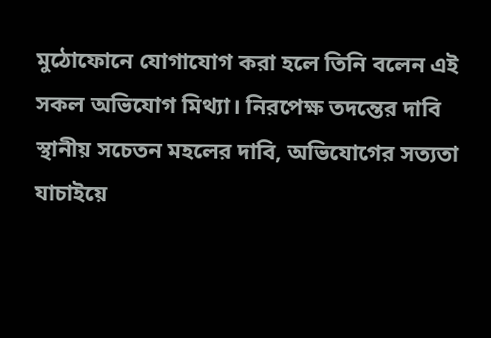মুঠোফোনে যোগাযোগ করা হলে তিনি বলেন এই সকল অভিযোগ মিথ্যা। নিরপেক্ষ তদন্তের দাবি স্থানীয় সচেতন মহলের দাবি, অভিযোগের সত্যতা যাচাইয়ে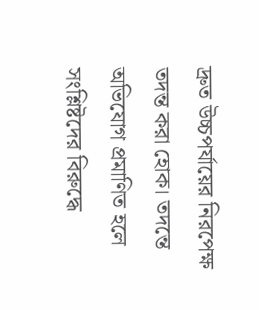দ্রুত উচ্চপর্যায়ের নিরপেক্ষ তদন্ত করা হোক। তদন্তে অভিযোগ প্রমাণিত হলে সংশ্লিষ্টদের বিরুদ্ধে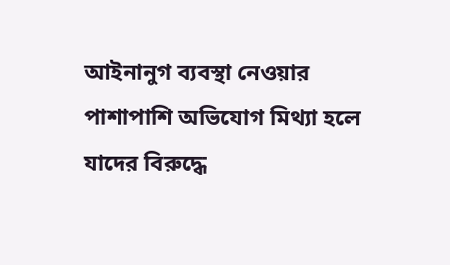আইনানুগ ব্যবস্থা নেওয়ার পাশাপাশি অভিযোগ মিথ্যা হলে যাদের বিরুদ্ধে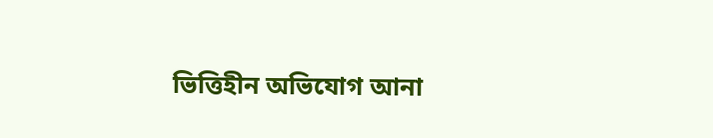ভিত্তিহীন অভিযোগ আনা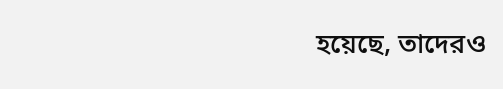হয়েছে, তাদেরও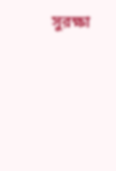সুরক্ষা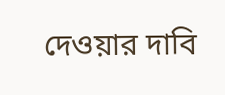দেওয়ার দাবি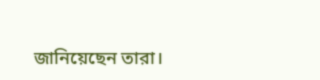জানিয়েছেন তারা।